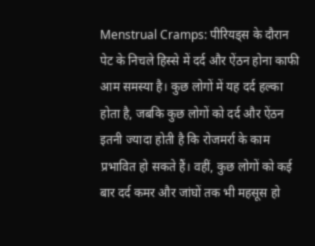Menstrual Cramps: पीरियड्स के दौरान पेट के निचले हिस्से में दर्द और ऐंठन होना काफी आम समस्या है। कुछ लोगों में यह दर्द हल्का होता है, जबकि कुछ लोगों को दर्द और ऐंठन इतनी ज्यादा होती है कि रोजमर्रा के काम प्रभावित हो सकते हैं। वहीं, कुछ लोगों को कई बार दर्द कमर और जांघों तक भी महसूस हो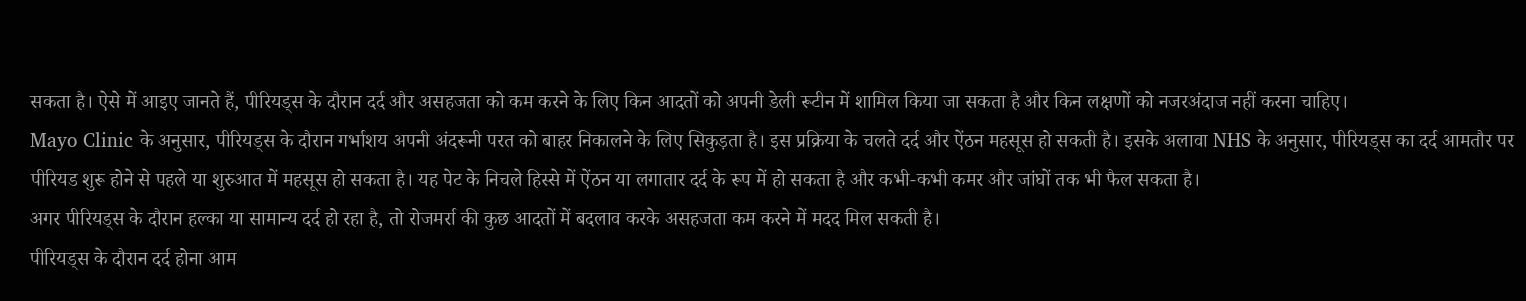सकता है। ऐसे में आइए जानते हैं, पीरियड्स के दौरान दर्द और असहजता को कम करने के लिए किन आदतों को अपनी डेली रूटीन में शामिल किया जा सकता है और किन लक्षणों को नजरअंदाज नहीं करना चाहिए।
Mayo Clinic के अनुसार, पीरियड्स के दौरान गर्भाशय अपनी अंदरूनी परत को बाहर निकालने के लिए सिकुड़ता है। इस प्रक्रिया के चलते दर्द और ऐंठन महसूस हो सकती है। इसके अलावा NHS के अनुसार, पीरियड्स का दर्द आमतौर पर पीरियड शुरू होने से पहले या शुरुआत में महसूस हो सकता है। यह पेट के निचले हिस्से में ऐंठन या लगातार दर्द के रूप में हो सकता है और कभी-कभी कमर और जांघों तक भी फैल सकता है।
अगर पीरियड्स के दौरान हल्का या सामान्य दर्द हो रहा है, तो रोजमर्रा की कुछ आदतों में बदलाव करके असहजता कम करने में मदद मिल सकती है।
पीरियड्स के दौरान दर्द होना आम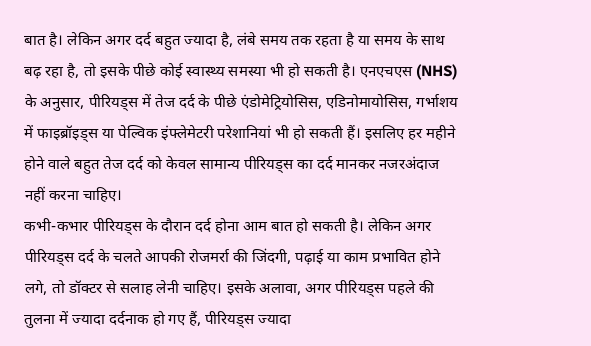बात है। लेकिन अगर दर्द बहुत ज्यादा है, लंबे समय तक रहता है या समय के साथ बढ़ रहा है, तो इसके पीछे कोई स्वास्थ्य समस्या भी हो सकती है। एनएचएस (NHS) के अनुसार, पीरियड्स में तेज दर्द के पीछे एंडोमेट्रियोसिस, एडिनोमायोसिस, गर्भाशय में फाइब्रॉइड्स या पेल्विक इंफ्लेमेटरी परेशानियां भी हो सकती हैं। इसलिए हर महीने होने वाले बहुत तेज दर्द को केवल सामान्य पीरियड्स का दर्द मानकर नजरअंदाज नहीं करना चाहिए।
कभी-कभार पीरियड्स के दौरान दर्द होना आम बात हो सकती है। लेकिन अगर पीरियड्स दर्द के चलते आपकी रोजमर्रा की जिंदगी, पढ़ाई या काम प्रभावित होने लगे, तो डॉक्टर से सलाह लेनी चाहिए। इसके अलावा, अगर पीरियड्स पहले की तुलना में ज्यादा दर्दनाक हो गए हैं, पीरियड्स ज्यादा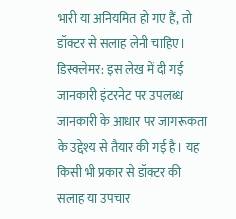भारी या अनियमित हो गए हैं, तो डॉक्टर से सलाह लेनी चाहिए।
डिस्क्लेमर: इस लेख में दी गई जानकारी इंटरनेट पर उपलब्ध जानकारी के आधार पर जागरूकता के उद्देश्य से तैयार की गई है। यह किसी भी प्रकार से डॉक्टर की सलाह या उपचार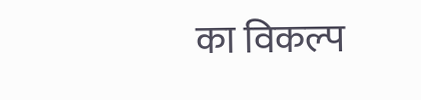का विकल्प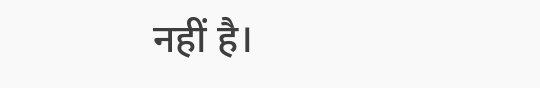नहीं है।